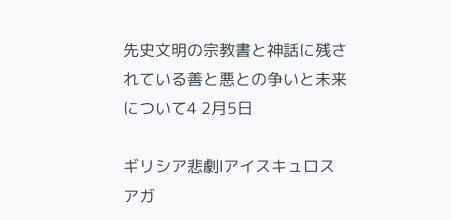先史文明の宗教書と神話に残されている善と悪との争いと未来について4 2月5日

ギリシア悲劇Ⅰアイスキュロス
アガ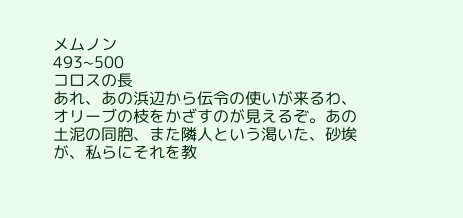メムノン
493~500
コロスの長
あれ、あの浜辺から伝令の使いが来るわ、オリーブの枝をかざすのが見えるぞ。あの土泥の同胞、また隣人という渇いた、砂埃が、私らにそれを教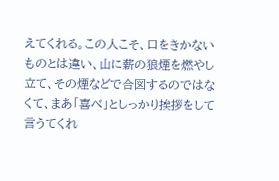えてくれる。この人こそ、口をきかないものとは違い、山に薪の狼煙を燃やし立て、その煙などで合図するのではなくて、まあ「喜べ」としっかり挨拶をして言うてくれ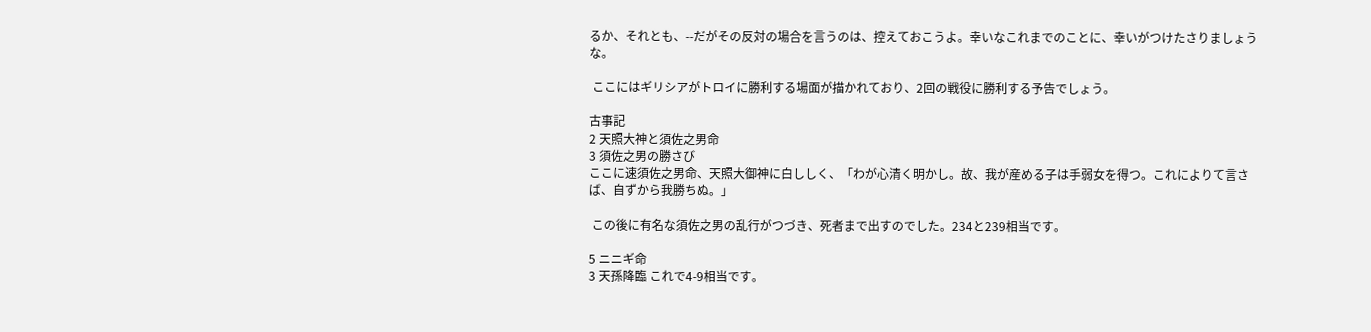るか、それとも、--だがその反対の場合を言うのは、控えておこうよ。幸いなこれまでのことに、幸いがつけたさりましょうな。

 ここにはギリシアがトロイに勝利する場面が描かれており、2回の戦役に勝利する予告でしょう。

古事記
2 天照大神と須佐之男命
3 須佐之男の勝さび
ここに速須佐之男命、天照大御神に白ししく、「わが心清く明かし。故、我が産める子は手弱女を得つ。これによりて言さば、自ずから我勝ちぬ。」

 この後に有名な須佐之男の乱行がつづき、死者まで出すのでした。234と239相当です。

5 ニニギ命
3 天孫降臨 これで4-9相当です。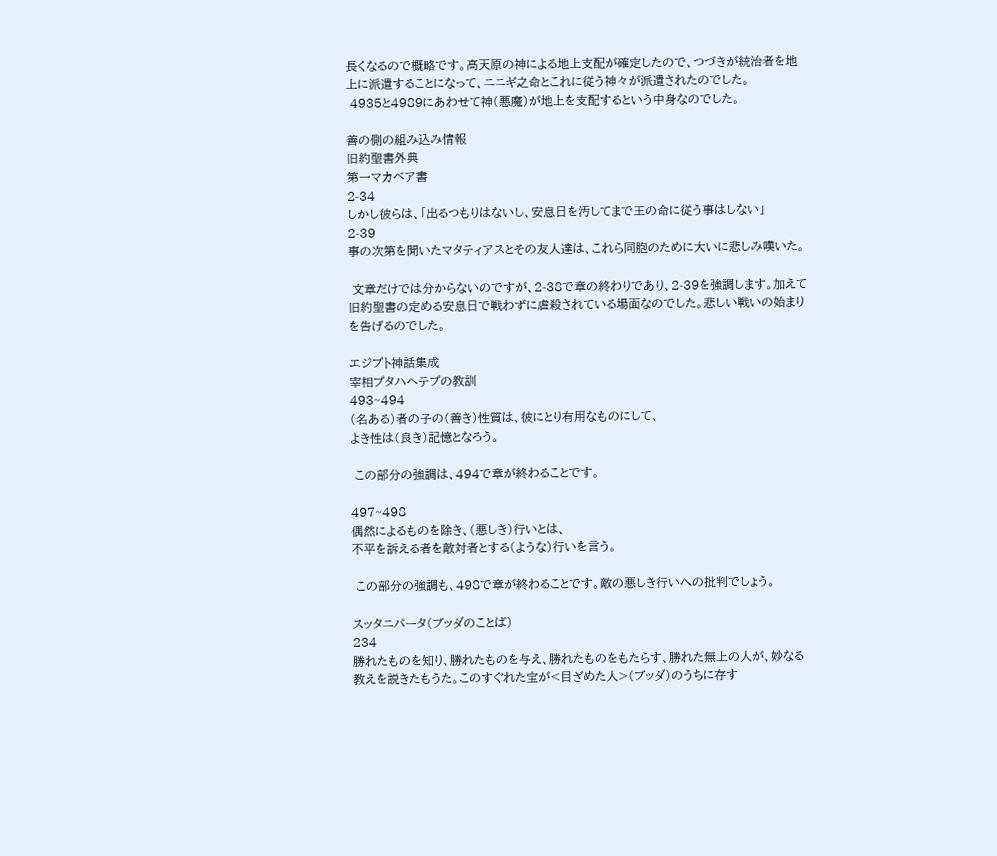長くなるので概略です。高天原の神による地上支配が確定したので、つづきが統治者を地上に派遣することになって、ニニギ之命とこれに従う神々が派遣されたのでした。
 4935と4989にあわせて神(悪魔)が地上を支配するという中身なのでした。

善の側の組み込み情報
旧約聖書外典
第一マカベア書
2-34
しかし彼らは、「出るつもりはないし、安息日を汚してまで王の命に従う事はしない」
2-39
事の次第を聞いたマタティアスとその友人達は、これら同胞のために大いに悲しみ嘆いた。

 文章だけでは分からないのですが、2-38で章の終わりであり、2-39を強調します。加えて旧約聖書の定める安息日で戦わずに虐殺されている場面なのでした。悲しい戦いの始まりを告げるのでした。

エジプト神話集成
宰相プタハヘテプの教訓
493~494
(名ある)者の子の(善き)性質は、彼にとり有用なものにして、
よき性は(良き)記憶となろう。

 この部分の強調は、494で章が終わることです。

497~498
偶然によるものを除き、(悪しき)行いとは、
不平を訴える者を敵対者とする(ような)行いを言う。

 この部分の強調も、498で章が終わることです。敵の悪しき行いへの批判でしょう。

スッタニパータ(ブッダのことば)
234
勝れたものを知り、勝れたものを与え、勝れたものをもたらす、勝れた無上の人が、妙なる教えを説きたもうた。このすぐれた宝が<目ざめた人>(ブッダ)のうちに存す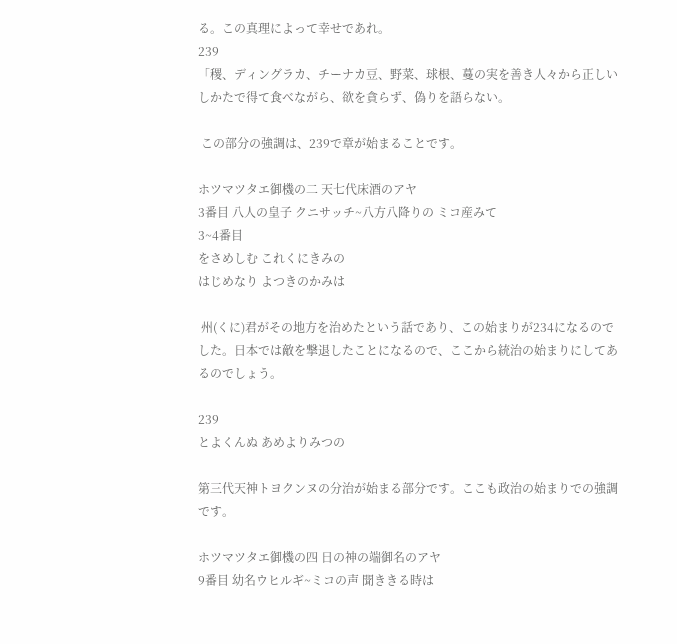る。この真理によって幸せであれ。
239
「稷、ディングラカ、チーナカ豆、野菜、球根、蔓の実を善き人々から正しいしかたで得て食べながら、欲を貪らず、偽りを語らない。

 この部分の強調は、239で章が始まることです。

ホツマツタエ御機の二 天七代床酒のアヤ
3番目 八人の皇子 クニサッチ~八方八降りの ミコ産みて
3~4番目
をさめしむ これくにきみの
はじめなり よつきのかみは

 州(くに)君がその地方を治めたという話であり、この始まりが234になるのでした。日本では敵を撃退したことになるので、ここから統治の始まりにしてあるのでしょう。

239
とよくんぬ あめよりみつの

第三代天神トヨクンヌの分治が始まる部分です。ここも政治の始まりでの強調です。

ホツマツタエ御機の四 日の神の端御名のアヤ
9番目 幼名ウヒルギ~ミコの声 聞ききる時は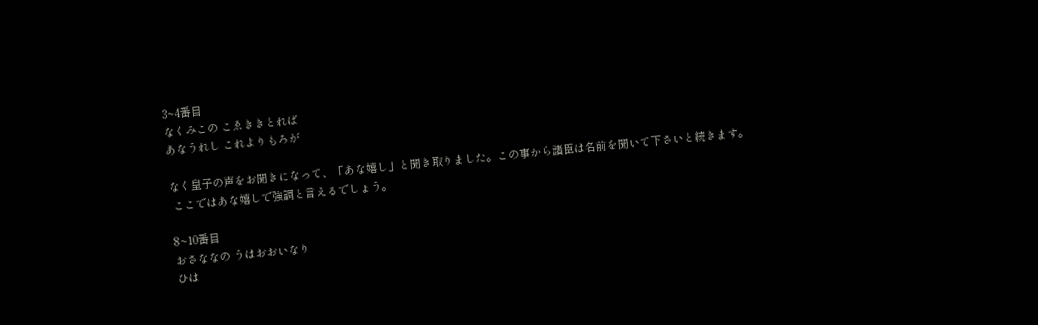3~4番目
なくみこの こゑききとれば
あなうれし これよりもろが

なく皇子の声をお聞きになって、「あな嬉し」と聞き取りました。この事から諸臣は名前を聞いて下さいと続きます。
 ここではあな嬉しで強調と言えるでしょう。

8~10番目
おさななの うはおおいなり
ひは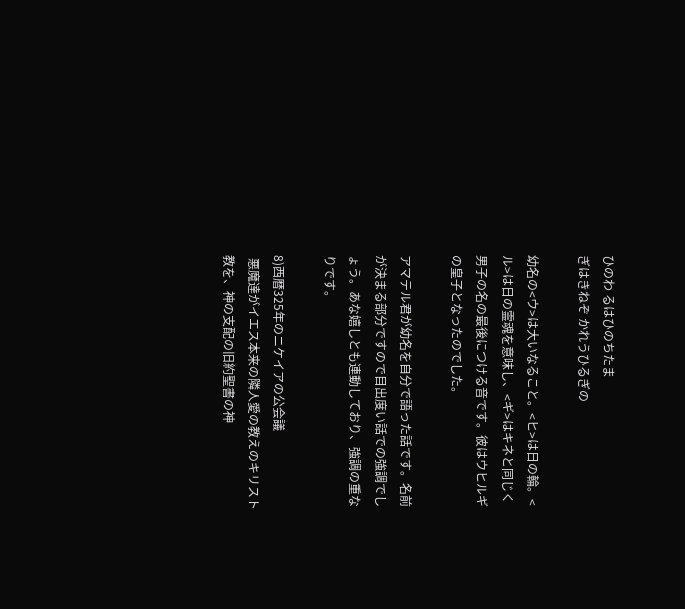ひのわ るはひのちたま
ぎはきねぞ かれうひるぎの

幼名の<ウ>は大いなること。<ヒ>は日の輪。<ル>は日の霊魂を意味し、<ギ>はキネと同じく男子の名の最後につける音です。彼はウヒルギの皇子となったのでした。

アマテル君が幼名を自分で語った話です。名前が決まる部分ですので目出度い話での強調でしょう。あな嬉しとも連動しており、強調の重なりです。

8)西暦325年のニケイアの公会議
 悪魔達がイエス本来の隣人愛の教えのキリスト教を、神の支配の旧約聖書の神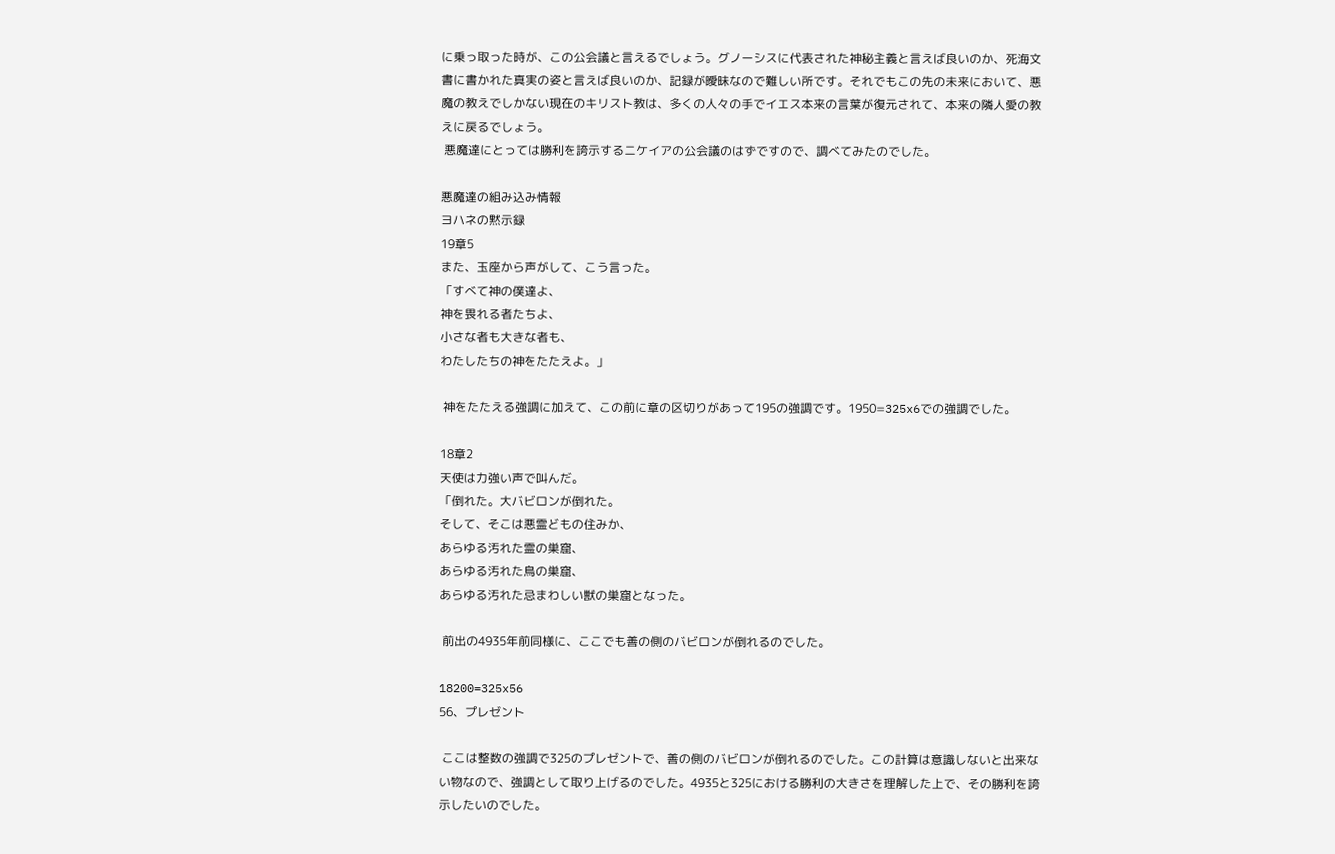に乗っ取った時が、この公会議と言えるでしょう。グノーシスに代表された神秘主義と言えば良いのか、死海文書に書かれた真実の姿と言えば良いのか、記録が曖昧なので難しい所です。それでもこの先の未来において、悪魔の教えでしかない現在のキリスト教は、多くの人々の手でイエス本来の言葉が復元されて、本来の隣人愛の教えに戻るでしょう。
 悪魔達にとっては勝利を誇示するニケイアの公会議のはずですので、調べてみたのでした。

悪魔達の組み込み情報
ヨハネの黙示録
19章5
また、玉座から声がして、こう言った。
「すべて神の僕達よ、
神を畏れる者たちよ、
小さな者も大きな者も、
わたしたちの神をたたえよ。」

 神をたたえる強調に加えて、この前に章の区切りがあって195の強調です。1950=325x6での強調でした。

18章2
天使は力強い声で叫んだ。
「倒れた。大バビロンが倒れた。
そして、そこは悪霊どもの住みか、
あらゆる汚れた霊の巣窟、
あらゆる汚れた鳥の巣窟、
あらゆる汚れた忌まわしい獣の巣窟となった。

 前出の4935年前同様に、ここでも善の側のバビロンが倒れるのでした。

18200=325x56
56、プレゼント

 ここは整数の強調で325のプレゼントで、善の側のバビロンが倒れるのでした。この計算は意識しないと出来ない物なので、強調として取り上げるのでした。4935と325における勝利の大きさを理解した上で、その勝利を誇示したいのでした。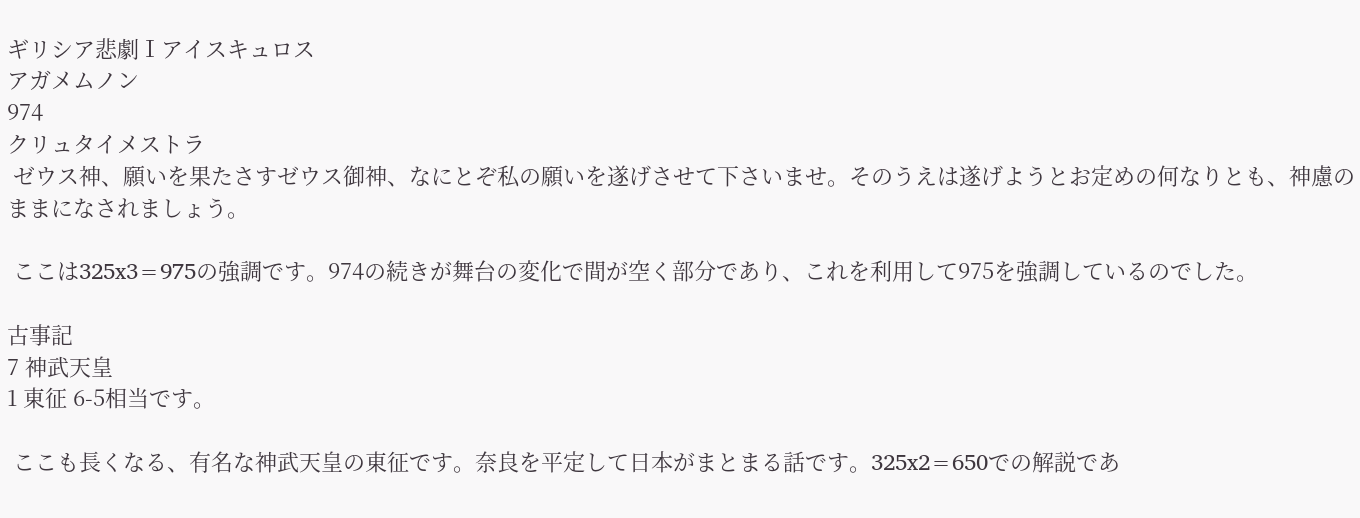ギリシア悲劇Ⅰアイスキュロス
アガメムノン
974
クリュタイメストラ
 ゼウス神、願いを果たさすゼウス御神、なにとぞ私の願いを遂げさせて下さいませ。そのうえは遂げようとお定めの何なりとも、神慮のままになされましょう。

 ここは325x3=975の強調です。974の続きが舞台の変化で間が空く部分であり、これを利用して975を強調しているのでした。

古事記
7 神武天皇
1 東征 6-5相当です。

 ここも長くなる、有名な神武天皇の東征です。奈良を平定して日本がまとまる話です。325x2=650での解説であ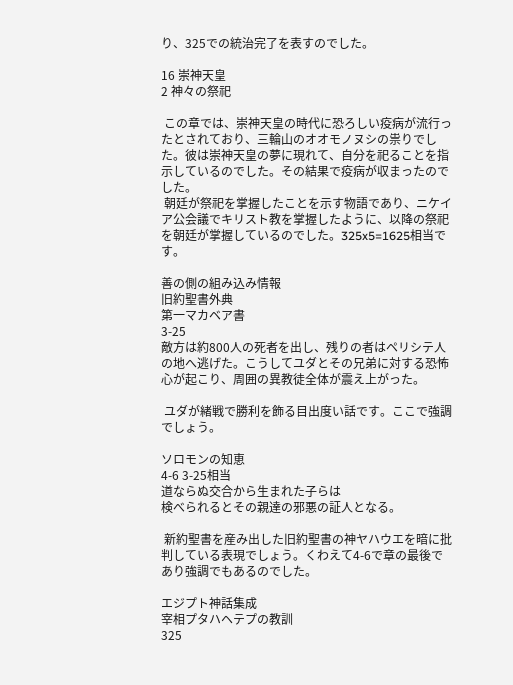り、325での統治完了を表すのでした。

16 崇神天皇
2 神々の祭祀

 この章では、崇神天皇の時代に恐ろしい疫病が流行ったとされており、三輪山のオオモノヌシの祟りでした。彼は崇神天皇の夢に現れて、自分を祀ることを指示しているのでした。その結果で疫病が収まったのでした。
 朝廷が祭祀を掌握したことを示す物語であり、ニケイア公会議でキリスト教を掌握したように、以降の祭祀を朝廷が掌握しているのでした。325x5=1625相当です。

善の側の組み込み情報
旧約聖書外典
第一マカベア書
3-25
敵方は約800人の死者を出し、残りの者はペリシテ人の地へ逃げた。こうしてユダとその兄弟に対する恐怖心が起こり、周囲の異教徒全体が震え上がった。

 ユダが緒戦で勝利を飾る目出度い話です。ここで強調でしょう。

ソロモンの知恵
4-6 3-25相当
道ならぬ交合から生まれた子らは
検べられるとその親達の邪悪の証人となる。

 新約聖書を産み出した旧約聖書の神ヤハウエを暗に批判している表現でしょう。くわえて4-6で章の最後であり強調でもあるのでした。

エジプト神話集成
宰相プタハヘテプの教訓
325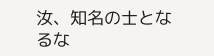汝、知名の士となるな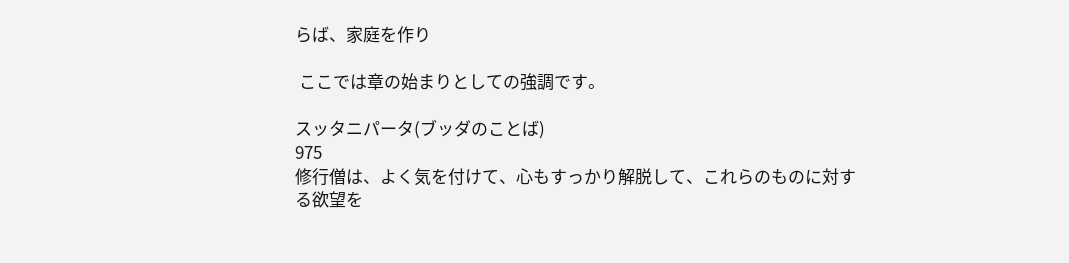らば、家庭を作り

 ここでは章の始まりとしての強調です。

スッタニパータ(ブッダのことば)
975
修行僧は、よく気を付けて、心もすっかり解脱して、これらのものに対する欲望を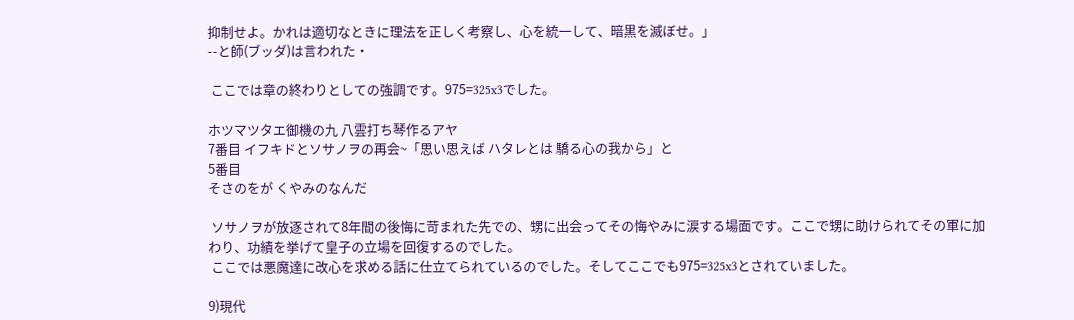抑制せよ。かれは適切なときに理法を正しく考察し、心を統一して、暗黒を滅ぼせ。」
--と師(ブッダ)は言われた・

 ここでは章の終わりとしての強調です。975=325x3でした。

ホツマツタエ御機の九 八雲打ち琴作るアヤ
7番目 イフキドとソサノヲの再会~「思い思えば ハタレとは 驕る心の我から」と
5番目
そさのをが くやみのなんだ

 ソサノヲが放逐されて8年間の後悔に苛まれた先での、甥に出会ってその悔やみに涙する場面です。ここで甥に助けられてその軍に加わり、功績を挙げて皇子の立場を回復するのでした。
 ここでは悪魔達に改心を求める話に仕立てられているのでした。そしてここでも975=325x3とされていました。

9)現代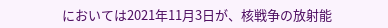においては2021年11月3日が、核戦争の放射能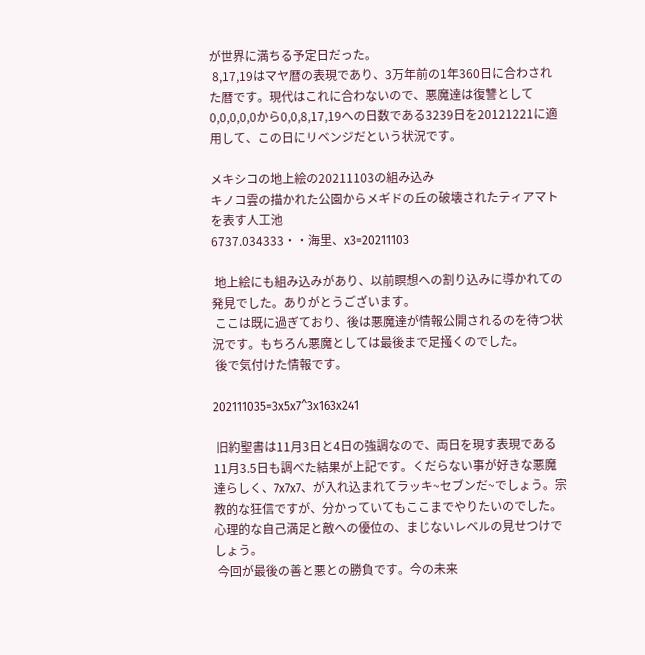が世界に満ちる予定日だった。
 8,17,19はマヤ暦の表現であり、3万年前の1年360日に合わされた暦です。現代はこれに合わないので、悪魔達は復讐として0,0,0,0,0から0,0,8,17,19への日数である3239日を20121221に適用して、この日にリベンジだという状況です。

メキシコの地上絵の20211103の組み込み
キノコ雲の描かれた公園からメギドの丘の破壊されたティアマトを表す人工池
6737.034333・・海里、x3=20211103

 地上絵にも組み込みがあり、以前瞑想への割り込みに導かれての発見でした。ありがとうございます。
 ここは既に過ぎており、後は悪魔達が情報公開されるのを待つ状況です。もちろん悪魔としては最後まで足掻くのでした。
 後で気付けた情報です。

202111035=3x5x7^3x163x241

 旧約聖書は11月3日と4日の強調なので、両日を現す表現である11月3.5日も調べた結果が上記です。くだらない事が好きな悪魔達らしく、7x7x7、が入れ込まれてラッキ~セブンだ~でしょう。宗教的な狂信ですが、分かっていてもここまでやりたいのでした。心理的な自己満足と敵への優位の、まじないレベルの見せつけでしょう。
 今回が最後の善と悪との勝負です。今の未来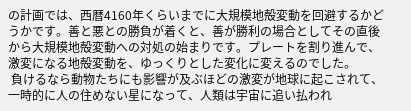の計画では、西暦4160年くらいまでに大規模地殻変動を回避するかどうかです。善と悪との勝負が着くと、善が勝利の場合としてその直後から大規模地殻変動への対処の始まりです。プレートを割り進んで、激変になる地殻変動を、ゆっくりとした変化に変えるのでした。
 負けるなら動物たちにも影響が及ぶほどの激変が地球に起こされて、一時的に人の住めない星になって、人類は宇宙に追い払われ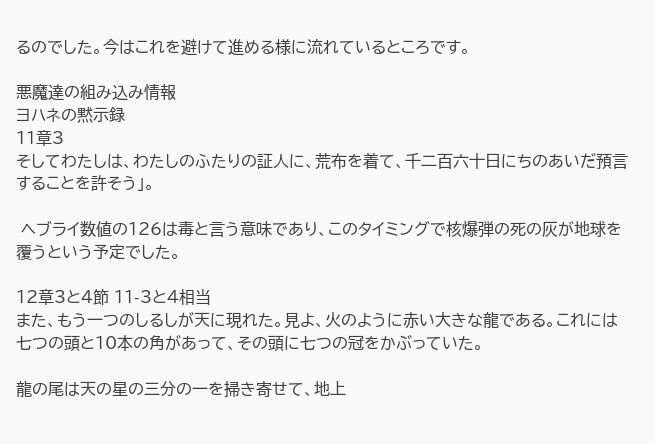るのでした。今はこれを避けて進める様に流れているところです。

悪魔達の組み込み情報
ヨハネの黙示録
11章3
そしてわたしは、わたしのふたりの証人に、荒布を着て、千二百六十日にちのあいだ預言することを許そう」。

 ヘブライ数値の126は毒と言う意味であり、このタイミングで核爆弾の死の灰が地球を覆うという予定でした。

12章3と4節 11-3と4相当
また、もう一つのしるしが天に現れた。見よ、火のように赤い大きな龍である。これには七つの頭と10本の角があって、その頭に七つの冠をかぶっていた。

龍の尾は天の星の三分の一を掃き寄せて、地上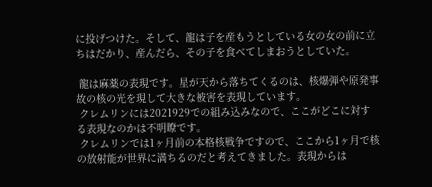に投げつけた。そして、龍は子を産もうとしている女の女の前に立ちはだかり、産んだら、その子を食べてしまおうとしていた。

 龍は麻薬の表現です。星が天から落ちてくるのは、核爆弾や原発事故の核の光を現して大きな被害を表現しています。
 クレムリンには2021929での組み込みなので、ここがどこに対する表現なのかは不明瞭です。
 クレムリンでは1ヶ月前の本格核戦争ですので、ここから1ヶ月で核の放射能が世界に満ちるのだと考えてきました。表現からは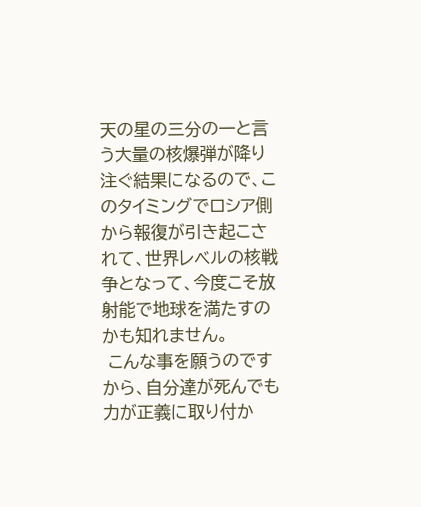天の星の三分の一と言う大量の核爆弾が降り注ぐ結果になるので、このタイミングでロシア側から報復が引き起こされて、世界レベルの核戦争となって、今度こそ放射能で地球を満たすのかも知れません。
 こんな事を願うのですから、自分達が死んでも力が正義に取り付か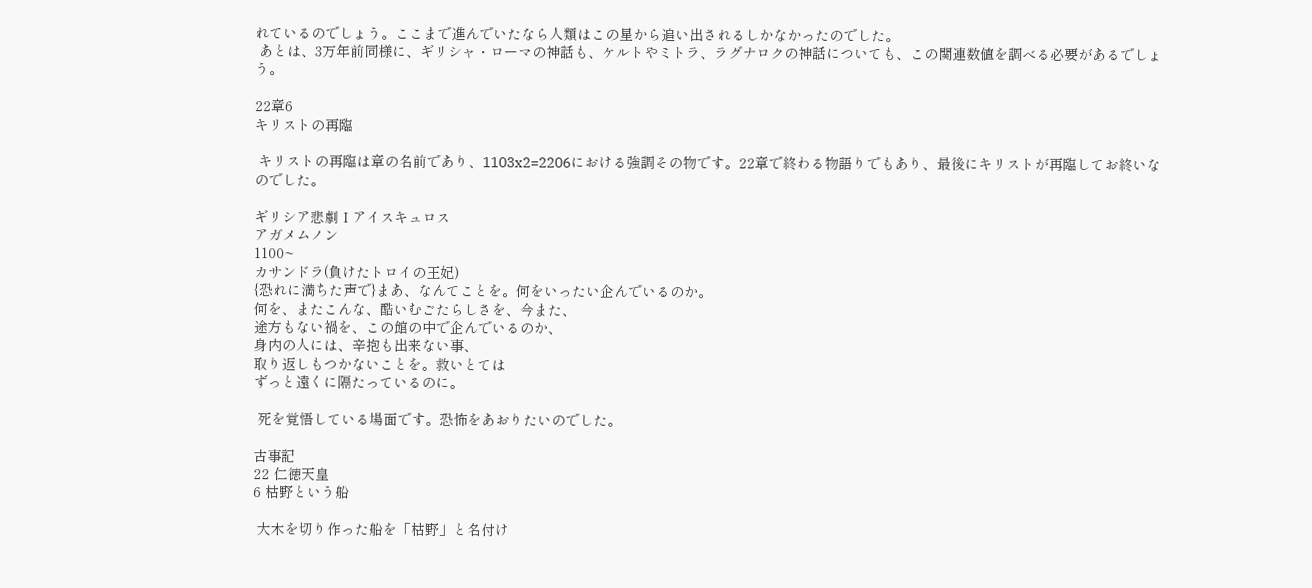れているのでしょう。ここまで進んでいたなら人類はこの星から追い出されるしかなかったのでした。
 あとは、3万年前同様に、ギリシャ・ローマの神話も、ケルトやミトラ、ラグナロクの神話についても、この関連数値を調べる必要があるでしょう。

22章6
キリストの再臨

 キリストの再臨は章の名前であり、1103x2=2206における強調その物です。22章で終わる物語りでもあり、最後にキリストが再臨してお終いなのでした。

ギリシア悲劇Ⅰアイスキュロス
アガメムノン
1100~
カサンドラ(負けたトロイの王妃)
{恐れに満ちた声で}まあ、なんてことを。何をいったい企んでいるのか。
何を、またこんな、酷いむごたらしさを、今また、
途方もない禍を、この館の中で企んでいるのか、
身内の人には、辛抱も出来ない事、
取り返しもつかないことを。救いとては
ずっと遠くに隔たっているのに。

 死を覚悟している場面です。恐怖をあおりたいのでした。

古事記
22 仁徳天皇
6 枯野という船

 大木を切り作った船を「枯野」と名付け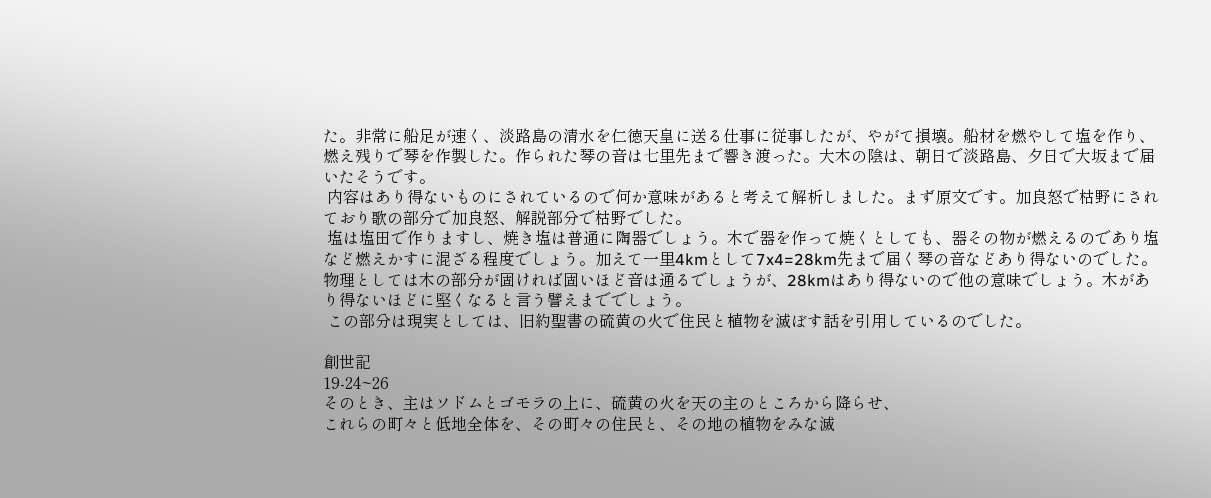た。非常に船足が速く、淡路島の清水を仁徳天皇に送る仕事に従事したが、やがて損壊。船材を燃やして塩を作り、燃え残りで琴を作製した。作られた琴の音は七里先まで響き渡った。大木の陰は、朝日で淡路島、夕日で大坂まで届いたそうです。
 内容はあり得ないものにされているので何か意味があると考えて解析しました。まず原文です。加良怒で枯野にされており歌の部分で加良怒、解説部分で枯野でした。
 塩は塩田で作りますし、焼き塩は普通に陶器でしょう。木で器を作って焼くとしても、器その物が燃えるのであり塩など燃えかすに混ざる程度でしょう。加えて一里4kmとして7x4=28km先まで届く琴の音などあり得ないのでした。物理としては木の部分が固ければ固いほど音は通るでしょうが、28kmはあり得ないので他の意味でしょう。木があり得ないほどに堅くなると言う譬えまででしょう。
 この部分は現実としては、旧約聖書の硫黄の火で住民と植物を滅ぼす話を引用しているのでした。

創世記
19-24~26
そのとき、主はソドムとゴモラの上に、硫黄の火を天の主のところから降らせ、
これらの町々と低地全体を、その町々の住民と、その地の植物をみな滅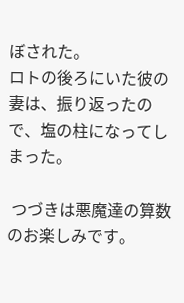ぼされた。
ロトの後ろにいた彼の妻は、振り返ったので、塩の柱になってしまった。

 つづきは悪魔達の算数のお楽しみです。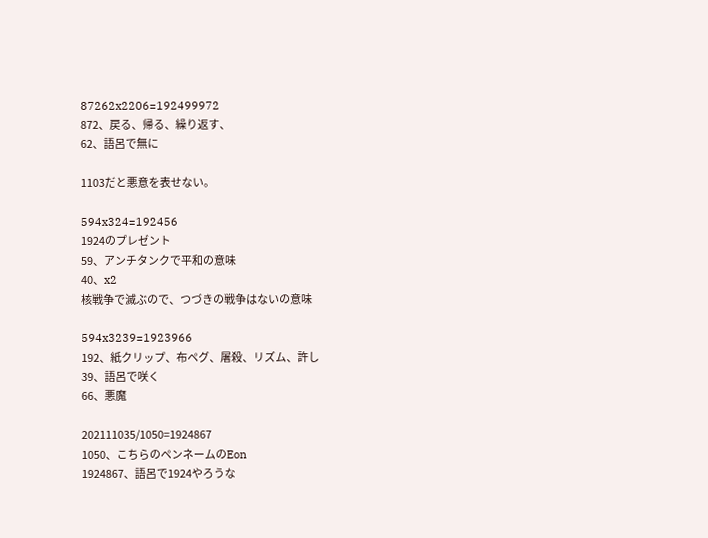87262x2206=192499972
872、戻る、帰る、繰り返す、
62、語呂で無に

1103だと悪意を表せない。

594x324=192456
1924のプレゼント
59、アンチタンクで平和の意味
40、x2
核戦争で滅ぶので、つづきの戦争はないの意味

594x3239=1923966
192、紙クリップ、布ペグ、屠殺、リズム、許し
39、語呂で咲く
66、悪魔

202111035/1050=1924867
1050、こちらのペンネームのEon
1924867、語呂で1924やろうな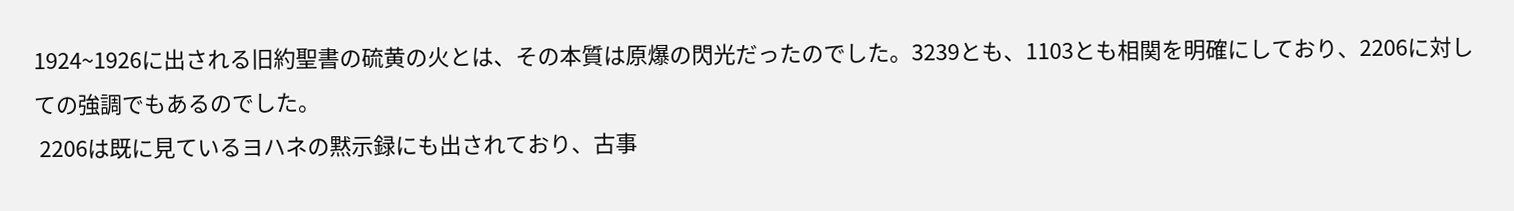1924~1926に出される旧約聖書の硫黄の火とは、その本質は原爆の閃光だったのでした。3239とも、1103とも相関を明確にしており、2206に対しての強調でもあるのでした。
 2206は既に見ているヨハネの黙示録にも出されており、古事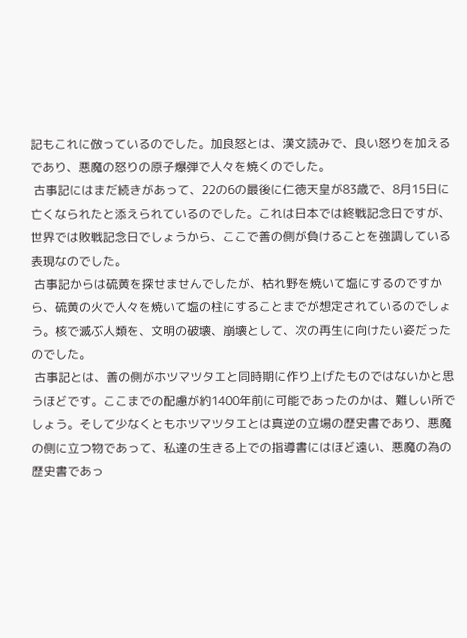記もこれに倣っているのでした。加良怒とは、漢文読みで、良い怒りを加えるであり、悪魔の怒りの原子爆弾で人々を焼くのでした。
 古事記にはまだ続きがあって、22の6の最後に仁徳天皇が83歳で、8月15日に亡くなられたと添えられているのでした。これは日本では終戦記念日ですが、世界では敗戦記念日でしょうから、ここで善の側が負けることを強調している表現なのでした。
 古事記からは硫黄を探せませんでしたが、枯れ野を焼いて塩にするのですから、硫黄の火で人々を焼いて塩の柱にすることまでが想定されているのでしょう。核で滅ぶ人類を、文明の破壊、崩壊として、次の再生に向けたい姿だったのでした。
 古事記とは、善の側がホツマツタエと同時期に作り上げたものではないかと思うほどです。ここまでの配慮が約1400年前に可能であったのかは、難しい所でしょう。そして少なくともホツマツタエとは真逆の立場の歴史書であり、悪魔の側に立つ物であって、私達の生きる上での指導書にはほど遠い、悪魔の為の歴史書であっ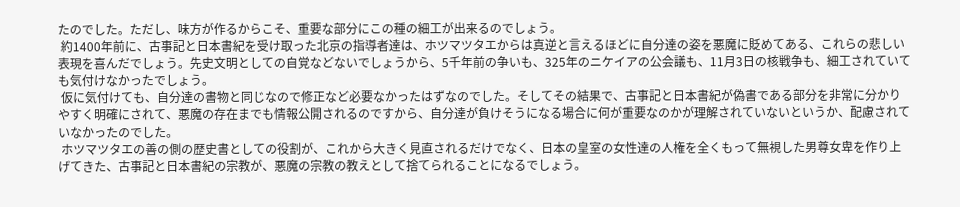たのでした。ただし、味方が作るからこそ、重要な部分にこの種の細工が出来るのでしょう。
 約1400年前に、古事記と日本書紀を受け取った北京の指導者達は、ホツマツタエからは真逆と言えるほどに自分達の姿を悪魔に貶めてある、これらの悲しい表現を喜んだでしょう。先史文明としての自覚などないでしょうから、5千年前の争いも、325年のニケイアの公会議も、11月3日の核戦争も、細工されていても気付けなかったでしょう。
 仮に気付けても、自分達の書物と同じなので修正など必要なかったはずなのでした。そしてその結果で、古事記と日本書紀が偽書である部分を非常に分かりやすく明確にされて、悪魔の存在までも情報公開されるのですから、自分達が負けそうになる場合に何が重要なのかが理解されていないというか、配慮されていなかったのでした。
 ホツマツタエの善の側の歴史書としての役割が、これから大きく見直されるだけでなく、日本の皇室の女性達の人権を全くもって無視した男尊女卑を作り上げてきた、古事記と日本書紀の宗教が、悪魔の宗教の教えとして捨てられることになるでしょう。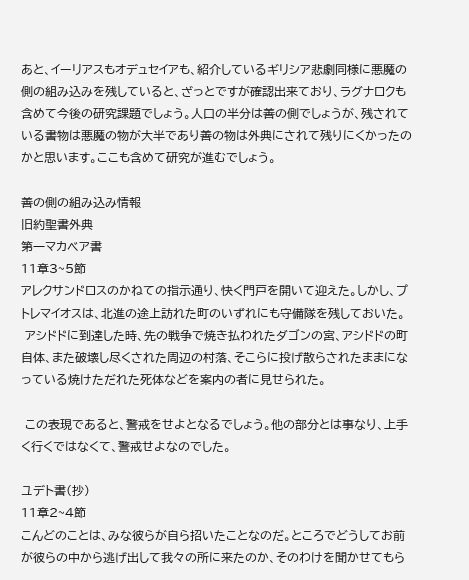あと、イーリアスもオデュセイアも、紹介しているギリシア悲劇同様に悪魔の側の組み込みを残していると、ざっとですが確認出来ており、ラグナロクも含めて今後の研究課題でしょう。人口の半分は善の側でしょうが、残されている書物は悪魔の物が大半であり善の物は外典にされて残りにくかったのかと思います。ここも含めて研究が進むでしょう。

善の側の組み込み情報
旧約聖書外典
第一マカベア書
11章3~5節
アレクサンドロスのかねての指示通り、快く門戸を開いて迎えた。しかし、プトレマイオスは、北進の途上訪れた町のいずれにも守備隊を残しておいた。
 アシドドに到達した時、先の戦争で焼き払われたダゴンの宮、アシドドの町自体、また破壊し尽くされた周辺の村落、そこらに投げ散らされたままになっている焼けただれた死体などを案内の者に見せられた。

 この表現であると、警戒をせよとなるでしょう。他の部分とは事なり、上手く行くではなくて、警戒せよなのでした。

ユデト書(抄)
11章2~4節
こんどのことは、みな彼らが自ら招いたことなのだ。ところでどうしてお前が彼らの中から逃げ出して我々の所に来たのか、そのわけを聞かせてもら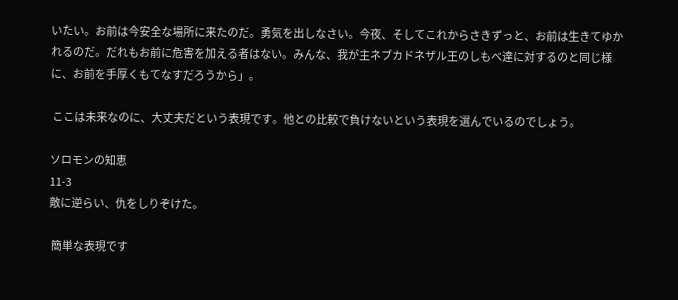いたい。お前は今安全な場所に来たのだ。勇気を出しなさい。今夜、そしてこれからさきずっと、お前は生きてゆかれるのだ。だれもお前に危害を加える者はない。みんな、我が主ネブカドネザル王のしもべ達に対するのと同じ様に、お前を手厚くもてなすだろうから」。

 ここは未来なのに、大丈夫だという表現です。他との比較で負けないという表現を選んでいるのでしょう。

ソロモンの知恵
11-3
敵に逆らい、仇をしりぞけた。

 簡単な表現です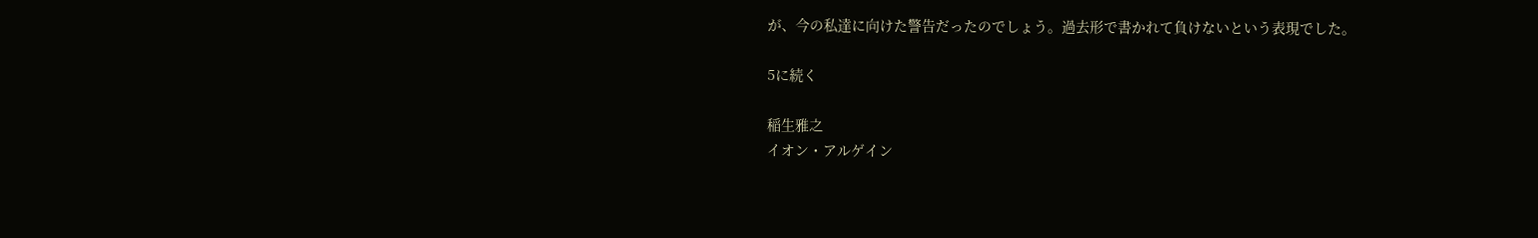が、今の私達に向けた警告だったのでしょう。過去形で書かれて負けないという表現でした。

5に続く

稲生雅之
イオン・アルゲイン